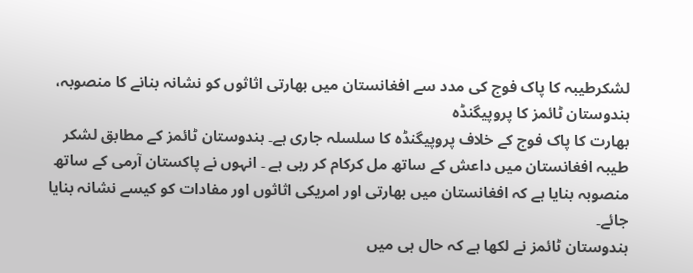لشکرطیبہ کا پاک فوج کی مدد سے افغانستان میں بھارتی اثاثوں کو نشانہ بنانے کا منصوبہ، ہندوستان ٹائمز کا پروپیگنڈہ
بھارت کا پاک فوج کے خلاف پروپیگنڈہ کا سلسلہ جاری ہے۔ ہندوستان ٹائمز کے مطابق لشکر طیبہ افغانستان میں داعش کے ساتھ مل کرکام کر رہی ہے ۔ انہوں نے پاکستان آرمی کے ساتھ منصوبہ بنایا ہے کہ افغانستان میں بھارتی اور امریکی اثاثوں اور مفادات کو کیسے نشانہ بنایا جائے۔
ہندوستان ٹائمز نے لکھا ہے کہ حال ہی میں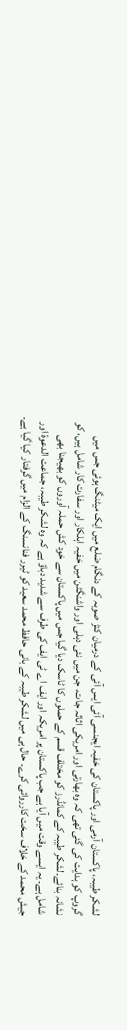لشکر طیبہ، پاکستان آرمی اور پاکستان کی خفیہ ایجنسی آئی ایس آئی کے درمیان کنڑ صوبہ کے دنگام ضلع میں ایک میٹنگ ہوئی جس میں گروپ کو ہدایت کی گئی تھی کہ وہ بھارتی اور امریکی اثاثہ جات، جن میں نئی دہلی اور واشنگٹن میں خفیہ اہلکار اور سفارت کار شامل ہیں، کو نشانہ بنائے۔لشکر طیبہ کے کمانڈرز کو مختلف قسم کے حملوں کا ٹاسک دیا گیا جس میں پاکستان سے خود کش حملہ آوروں کو بھیجنا بھی شامل ہے۔ یہ ایسے وقت میں آیا ہے جب پاکستان پر امریکہ اور ایف اے ٹی ایف کی طرف سے شدید دباؤ ہے کہ وہ لشکر طیبہ، جماعت الدعوة اور جیش محمد کے خلاف سخت کارروائی کرے۔ حال ہی میں لشکر طیبہ کے بانی حافظ محمد سعید کو ٹیرر فنانسنگ کے الزام میں گرفتار کیا گیا ہے۔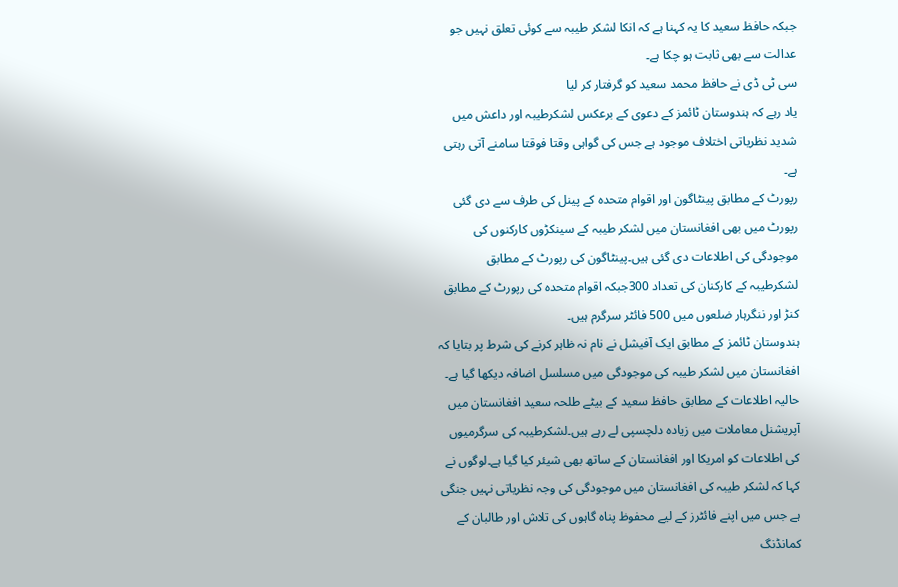جبکہ حافظ سعید کا یہ کہنا ہے کہ انکا لشکر طیبہ سے کوئی تعلق نہیں جو عدالت سے بھی ثابت ہو چکا ہے۔
سی ٹی ڈی نے حافظ محمد سعید کو گرفتار کر لیا
یاد رہے کہ ہندوستان ٹائمز کے دعوی کے برعکس لشکرطیبہ اور داعش میں شدید نظریاتی اختلاف موجود ہے جس کی گواہی وقتا فوقتا سامنے آتی رہتی ہے۔
رپورٹ کے مطابق پینٹاگون اور اقوام متحدہ کے پینل کی طرف سے دی گئی رپورٹ میں بھی افغانستان میں لشکر طیبہ کے سینکڑوں کارکنوں کی موجودگی کی اطلاعات دی گئی ہیں۔پینٹاگون کی رپورٹ کے مطابق لشکرطیبہ کے کارکنان کی تعداد 300جبکہ اقوام متحدہ کی رپورٹ کے مطابق کنڑ اور ننگرہار ضلعوں میں 500 فائٹر سرگرم ہیں۔
ہندوستان ٹائمز کے مطابق ایک آفیشل نے نام نہ ظاہر کرنے کی شرط پر بتایا کہ افغانستان میں لشکر طیبہ کی موجودگی میں مسلسل اضافہ دیکھا گیا ہے۔ حالیہ اطلاعات کے مطابق حافظ سعید کے بیٹے طلحہ سعید افغانستان میں آپریشنل معاملات میں زیادہ دلچسپی لے رہے ہیں۔لشکرطیبہ کی سرگرمیوں کی اطلاعات کو امریکا اور افغانستان کے ساتھ بھی شیئر کیا گیا ہے۔لوگوں نے کہا کہ لشکر طیبہ کی افغانستان میں موجودگی کی وجہ نظریاتی نہیں جنگی ہے جس میں اپنے فائٹرز کے لیے محفوظ پناہ گاہوں کی تلاش اور طالبان کے کمانڈنگ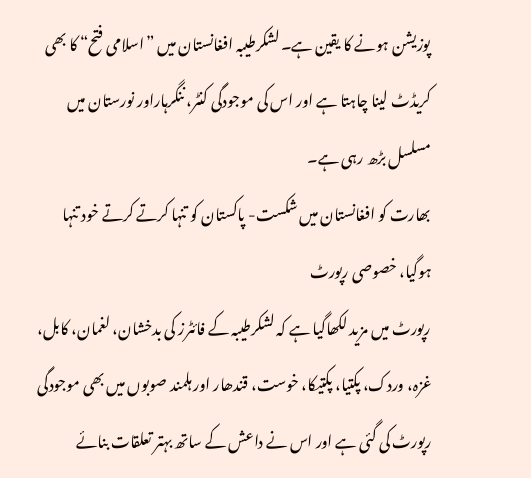پوزیشن ہونے کا یقین ہے۔ لشکرطیبہ افغانستان میں ”اسلامی فتح“ کا بھی کریڈٹ لینا چاہتا ہے اور اس کی موجودگی کنٹر، ننگرہاراور نورستان میں مسلسل بڑھ رہی ہے۔
بھارت کو افغانستان میں شکست- پاکستان کو تنہا کرتے کرتے خود تنہا ہوگیا، خصوصی رپورٹ
رپورٹ میں مزید لکھاگیا ہے کہ لشکرطیبہ کے فائٹرز کی بدخشان، لغمان، کابل، غزہ، وردک، پکتیا، پکتیکا، خوست، قندھار اور ہلمند صوبوں میں بھی موجودگی رپورٹ کی گئی ہے اور اس نے داعش کے ساتھ بہتر تعلقات بنائے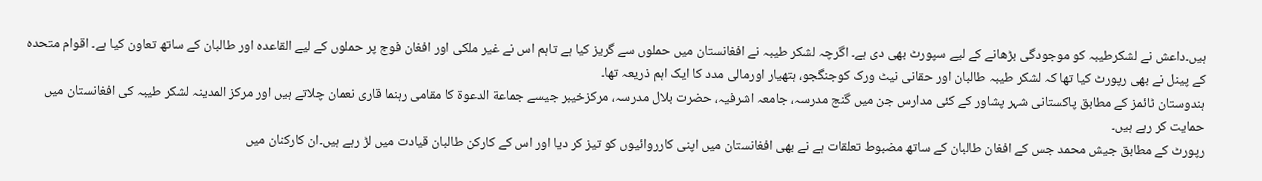ہیں۔داعش نے لشکرطیبہ کو موجودگی بڑھانے کے لیے سپورٹ بھی دی ہے۔ اگرچہ لشکر طیبہ نے افغانستان میں حملوں سے گریز کیا ہے تاہم اس نے غیر ملکی اور افغان فوج پر حملوں کے لیے القاعدہ اور طالبان کے ساتھ تعاون کیا ہے۔ اقوام متحدہ کے پینل نے بھی رپورٹ کیا تھا کہ لشکر طیبہ طالبان اور حقانی نیٹ ورک کوجنگجو، ہتھیار اورمالی مدد کا ایک اہم ذریعہ تھا۔
ہندوستان ٹائمز کے مطابق پاکستانی شہر پشاور کے کئی مدارس جن میں گنج مدرسہ، جامعہ اشرفیہ، حضرت بلال مدرسہ، مرکزخیبر جیسے جماعة الدعوة کا مقامی رہنما قاری نعمان چلاتے ہیں اور مرکز المدینہ لشکر طیبہ کی افغانستان میں حمایت کر رہے ہیں۔
رپورٹ کے مطابق جیش محمد جس کے افغان طالبان کے ساتھ مضبوط تعلقات ہے نے بھی افغانستان میں اپنی کارروائیوں کو تیز کر دیا اور اس کے کارکن طالبان قیادت میں لڑ رہے ہیں۔ان کارکنان میں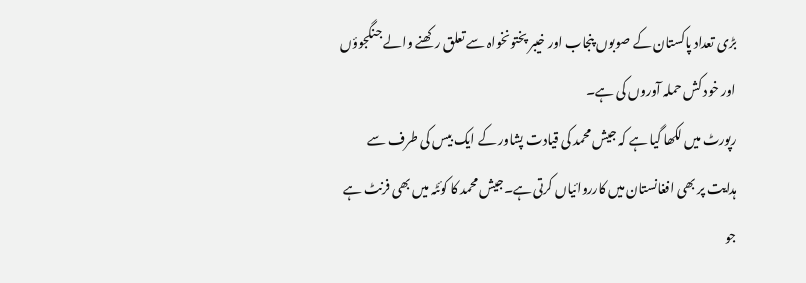بڑی تعداد پاکستان کے صوبوں پنجاب اور خیبر پختونخواہ سے تعلق رکھنے والے جنگجوؤں اور خود کش حملہ آوروں کی ہے۔
رپورٹ میں لکھا گیا ہے کہ جیش محمد کی قیادت پشاور کے ایک بیس کی طرف سے ہدایت پر بھی افغانستان میں کارروائیاں کرتی ہے۔جیش محمد کا کوئٹہ میں بھی فرنٹ ہے جو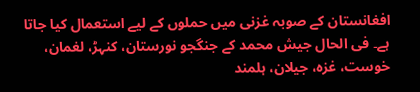افغانستان کے صوبہ غزنی میں حملوں کے لیے استعمال کیا جاتا ہے۔ فی الحال جیش محمد کے جنگجو نورستان، کنہڑ، لغمان، خوست، غزہ، جیلان، ہلمند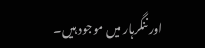اور ننگرہار میں موجود ہیں۔